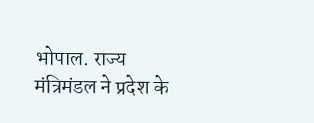भोपाल. राज्य मंत्रिमंडल ने प्रदेश के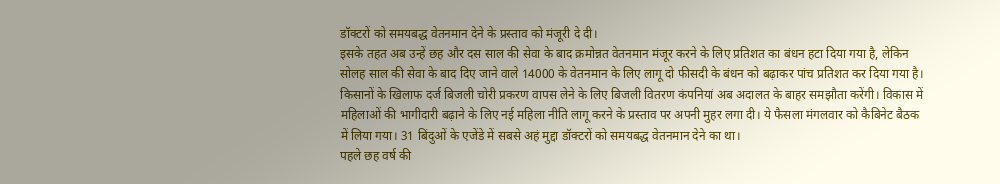डॉक्टरों को समयबद्ध वेतनमान देने के प्रस्ताव को मंजूरी दे दी।
इसके तहत अब उन्हें छह और दस साल की सेवा के बाद क्रमोन्नत वेतनमान मंजूर करने के लिए प्रतिशत का बंधन हटा दिया गया है, लेकिन सोलह साल की सेवा के बाद दिए जाने वाले 14000 के वेतनमान के लिए लागू दो फीसदी के बंधन को बढ़ाकर पांच प्रतिशत कर दिया गया है।
किसानों के खिलाफ दर्ज बिजली चोरी प्रकरण वापस लेने के लिए बिजली वितरण कंपनियां अब अदालत के बाहर समझौता करेंगी। विकास में महिलाओं की भागीदारी बढ़ाने के लिए नई महिला नीति लागू करने के प्रस्ताव पर अपनी मुहर लगा दी। ये फैसला मंगलवार को कैबिनेट बैठक में लिया गया। 31 बिंदुओं के एजेंडे में सबसे अहं मुद्दा डॉक्टरों को समयबद्ध वेतनमान देने का था।
पहले छह वर्ष की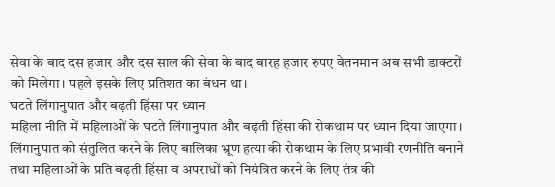सेवा के बाद दस हजार और दस साल की सेवा के बाद बारह हजार रुपए वेतनमान अब सभी डाक्टरों को मिलेगा। पहले इसके लिए प्रतिशत का बंधन था।
घटते लिंगानुपात और बढ़ती हिंसा पर ध्यान
महिला नीति में महिलाओं के घटते लिंगानुपात और बढ़ती हिंसा की रोकथाम पर ध्यान दिया जाएगा। लिंगानुपात को संतुलित करने के लिए बालिका भ्रूण हत्या की रोकथाम के लिए प्रभावी रणनीति बनाने तथा महिलाओं के प्रति बढ़ती हिंसा व अपराधों को नियंत्रित करने के लिए तंत्र की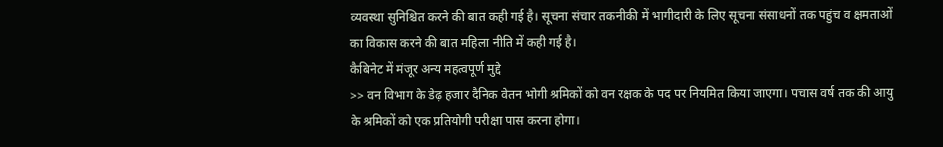व्यवस्था सुनिश्चित करने की बात कही गई है। सूचना संचार तकनीकी में भागीदारी के लिए सूचना संसाधनों तक पहुंच व क्षमताओं का विकास करने की बात महिला नीति में कही गई है।
कैबिनेट में मंजूर अन्य महत्वपूर्ण मुद्दे
>> वन विभाग के डेढ़ हजार दैनिक वेतन भोगी श्रमिकों को वन रक्षक के पद पर नियमित किया जाएगा। पचास वर्ष तक की आयु के श्रमिकों को एक प्रतियोगी परीक्षा पास करना होगा।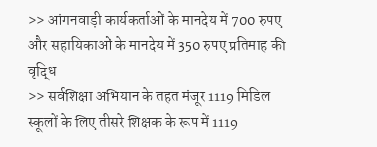>> आंगनवाड़ी कार्यकर्ताओं के मानदेय में 700 रुपए और सहायिकाओं के मानदेय में 350 रुपए प्रतिमाह की वृद्धि
>> सर्वशिक्षा अभियान के तहत मंजूर 1119 मिडिल स्कूलों के लिए तीसरे शिक्षक के रूप में 1119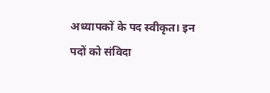अध्यापकों के पद स्वीकृत। इन पदों को संविदा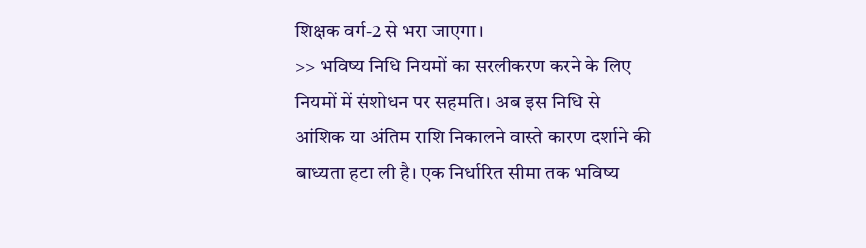शिक्षक वर्ग-2 से भरा जाएगा।
>> भविष्य निधि नियमों का सरलीकरण करने के लिए नियमों में संशोधन पर सहमति। अब इस निधि से आंशिक या अंतिम राशि निकालने वास्ते कारण दर्शाने की बाध्यता हटा ली है। एक निर्धारित सीमा तक भविष्य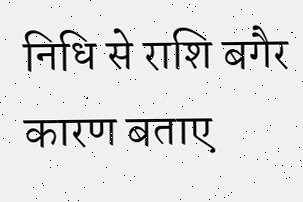निधि से राशि बगैर कारण बताए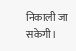निकाली जा सकेगी।